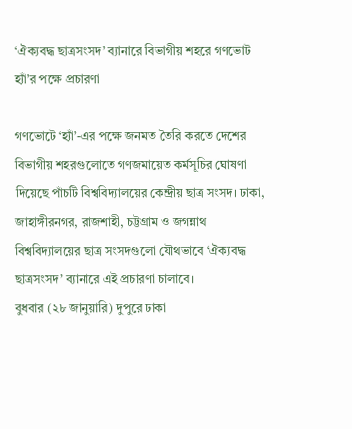‘ঐক্যবদ্ধ ছাত্রসংসদ’ ব্যানারে বিভাগীয় শহরে গণভোট হ্যাঁ’র পক্ষে প্রচারণা

গণভোটে ‘হ্যাঁ’-এর পক্ষে জনমত তৈরি করতে দেশের বিভাগীয় শহরগুলোতে গণজমায়েত কর্মসূচির ঘোষণা দিয়েছে পাঁচটি বিশ্ববিদ্যালয়ের কেন্দ্রীয় ছাত্র সংসদ। ঢাকা, জাহাঙ্গীরনগর, রাজশাহী, চট্টগ্রাম ও জগন্নাথ বিশ্ববিদ্যালয়ের ছাত্র সংসদগুলো যৌথভাবে ‘ঐক্যবদ্ধ ছাত্রসংসদ’ ব্যানারে এই প্রচারণা চালাবে।
বুধবার (২৮ জানুয়ারি) দুপুরে ঢাকা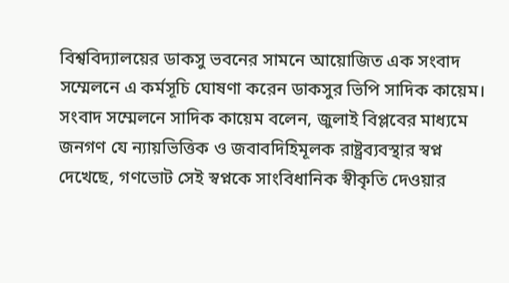বিশ্ববিদ্যালয়ের ডাকসু ভবনের সামনে আয়োজিত এক সংবাদ সম্মেলনে এ কর্মসূচি ঘোষণা করেন ডাকসুর ভিপি সাদিক কায়েম।
সংবাদ সম্মেলনে সাদিক কায়েম বলেন, জুলাই বিপ্লবের মাধ্যমে জনগণ যে ন্যায়ভিত্তিক ও জবাবদিহিমূলক রাষ্ট্রব্যবস্থার স্বপ্ন দেখেছে, গণভোট সেই স্বপ্নকে সাংবিধানিক স্বীকৃতি দেওয়ার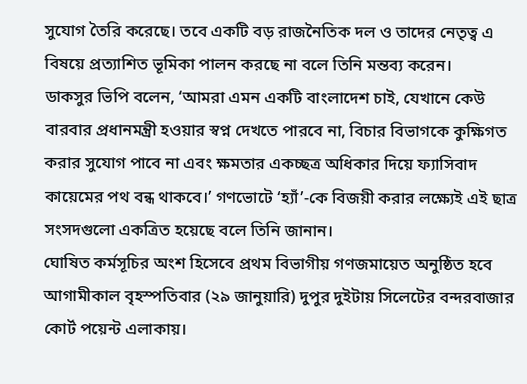সুযোগ তৈরি করেছে। তবে একটি বড় রাজনৈতিক দল ও তাদের নেতৃত্ব এ বিষয়ে প্রত্যাশিত ভূমিকা পালন করছে না বলে তিনি মন্তব্য করেন।
ডাকসুর ভিপি বলেন, ‘আমরা এমন একটি বাংলাদেশ চাই, যেখানে কেউ বারবার প্রধানমন্ত্রী হওয়ার স্বপ্ন দেখতে পারবে না, বিচার বিভাগকে কুক্ষিগত করার সুযোগ পাবে না এবং ক্ষমতার একচ্ছত্র অধিকার দিয়ে ফ্যাসিবাদ কায়েমের পথ বন্ধ থাকবে।’ গণভোটে ‘হ্যাঁ’-কে বিজয়ী করার লক্ষ্যেই এই ছাত্র সংসদগুলো একত্রিত হয়েছে বলে তিনি জানান।
ঘোষিত কর্মসূচির অংশ হিসেবে প্রথম বিভাগীয় গণজমায়েত অনুষ্ঠিত হবে আগামীকাল বৃহস্পতিবার (২৯ জানুয়ারি) দুপুর দুইটায় সিলেটের বন্দরবাজার কোর্ট পয়েন্ট এলাকায়।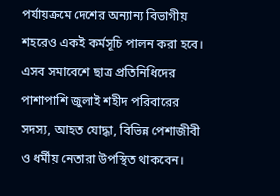পর্যায়ক্রমে দেশের অন্যান্য বিভাগীয় শহরেও একই কর্মসূচি পালন করা হবে। এসব সমাবেশে ছাত্র প্রতিনিধিদের পাশাপাশি জুলাই শহীদ পরিবারের সদস্য, আহত যোদ্ধা, বিভিন্ন পেশাজীবী ও ধর্মীয় নেতারা উপস্থিত থাকবেন।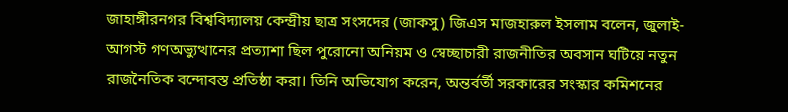জাহাঙ্গীরনগর বিশ্ববিদ্যালয় কেন্দ্রীয় ছাত্র সংসদের (জাকসু) জিএস মাজহারুল ইসলাম বলেন, জুলাই-আগস্ট গণঅভ্যুত্থানের প্রত্যাশা ছিল পুরোনো অনিয়ম ও স্বেচ্ছাচারী রাজনীতির অবসান ঘটিয়ে নতুন রাজনৈতিক বন্দোবস্ত প্রতিষ্ঠা করা। তিনি অভিযোগ করেন, অন্তর্বর্তী সরকারের সংস্কার কমিশনের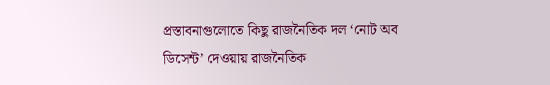প্রস্তাবনাগুলোতে কিছু রাজনৈতিক দল ‘নোট অব ডিসেন্ট’ দেওয়ায় রাজনৈতিক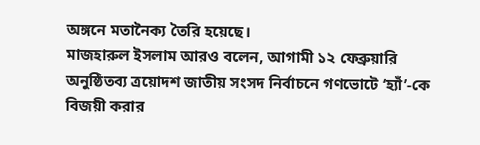অঙ্গনে মতানৈক্য তৈরি হয়েছে।
মাজহারুল ইসলাম আরও বলেন, আগামী ১২ ফেব্রুয়ারি অনুষ্ঠিতব্য ত্রয়োদশ জাতীয় সংসদ নির্বাচনে গণভোটে ‘হ্যাঁ’-কে বিজয়ী করার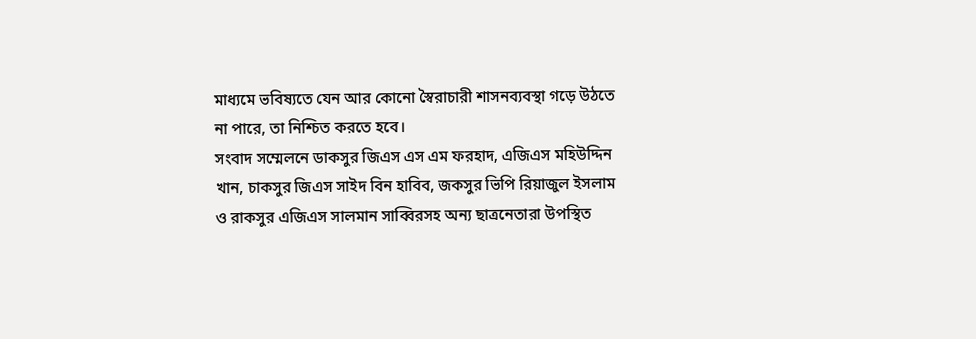মাধ্যমে ভবিষ্যতে যেন আর কোনো স্বৈরাচারী শাসনব্যবস্থা গড়ে উঠতে না পারে, তা নিশ্চিত করতে হবে।
সংবাদ সম্মেলনে ডাকসুর জিএস এস এম ফরহাদ, এজিএস মহিউদ্দিন খান, চাকসুর জিএস সাইদ বিন হাবিব, জকসুর ভিপি রিয়াজুল ইসলাম ও রাকসুর এজিএস সালমান সাব্বিরসহ অন্য ছাত্রনেতারা উপস্থিত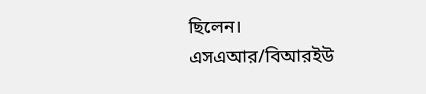ছিলেন।
এসএআর/বিআরইউ